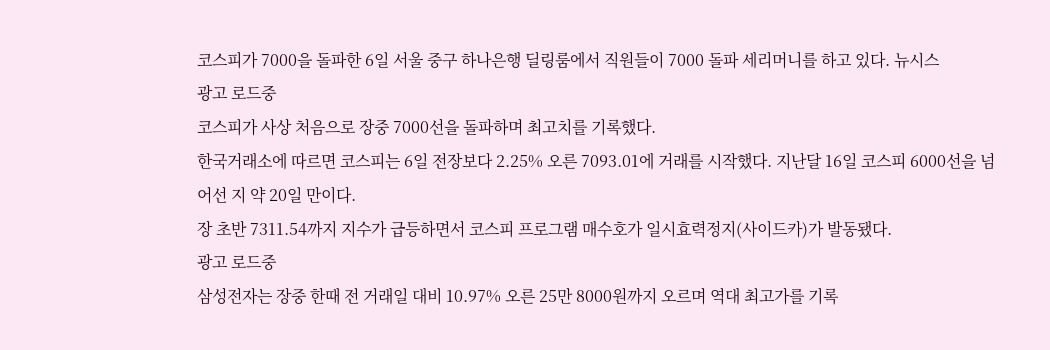코스피가 7000을 돌파한 6일 서울 중구 하나은행 딜링룸에서 직원들이 7000 돌파 세리머니를 하고 있다. 뉴시스
광고 로드중
코스피가 사상 처음으로 장중 7000선을 돌파하며 최고치를 기록했다.
한국거래소에 따르면 코스피는 6일 전장보다 2.25% 오른 7093.01에 거래를 시작했다. 지난달 16일 코스피 6000선을 넘어선 지 약 20일 만이다.
장 초반 7311.54까지 지수가 급등하면서 코스피 프로그램 매수호가 일시효력정지(사이드카)가 발동됐다.
광고 로드중
삼성전자는 장중 한때 전 거래일 대비 10.97% 오른 25만 8000원까지 오르며 역대 최고가를 기록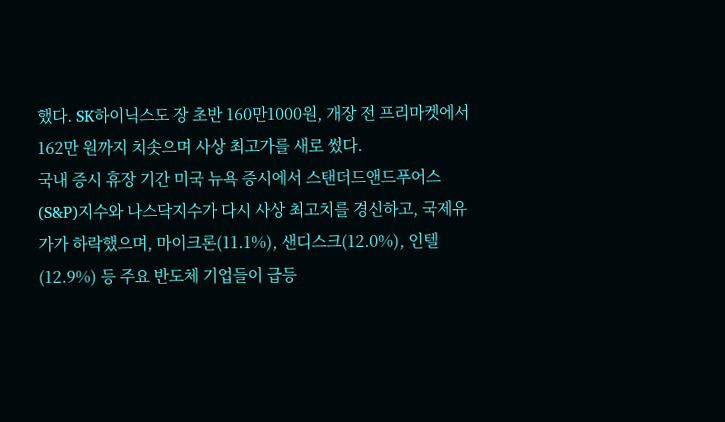했다. SK하이닉스도 장 초반 160만1000원, 개장 전 프리마켓에서 162만 원까지 치솟으며 사상 최고가를 새로 썼다.
국내 증시 휴장 기간 미국 뉴욕 증시에서 스탠더드앤드푸어스(S&P)지수와 나스닥지수가 다시 사상 최고치를 경신하고, 국제유가가 하락했으며, 마이크론(11.1%), 샌디스크(12.0%), 인텔(12.9%) 등 주요 반도체 기업들이 급등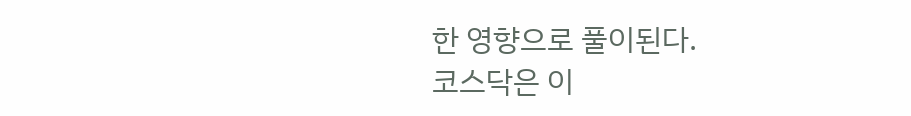한 영향으로 풀이된다.
코스닥은 이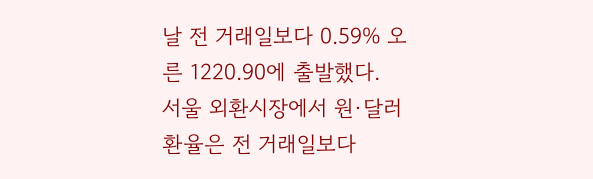날 전 거래일보다 0.59% 오른 1220.90에 출발했다.
서울 외환시장에서 원·달러 환율은 전 거래일보다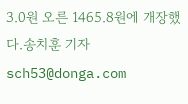3.0원 오른 1465.8원에 개장했다.송치훈 기자 sch53@donga.com